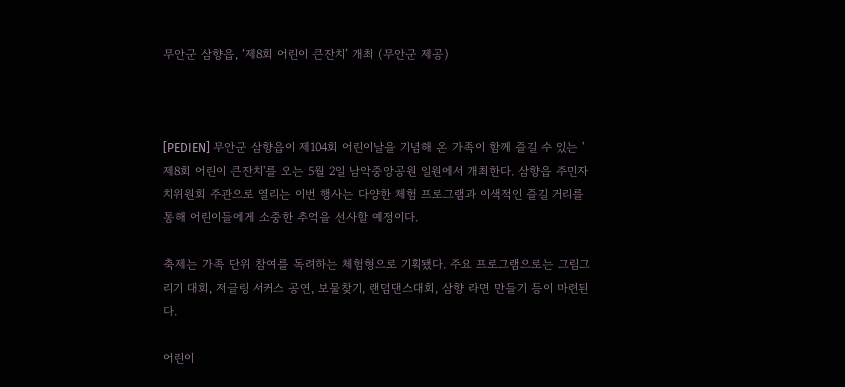무안군 삼향읍, ‘제8회 어린이 큰잔치’ 개최 (무안군 제공)



[PEDIEN] 무안군 삼향읍이 제104회 어린이날을 기념해 온 가족이 함께 즐길 수 있는 '제8회 어린이 큰잔치'를 오는 5월 2일 남악중앙공원 일원에서 개최한다. 삼향읍 주민자치위원회 주관으로 열리는 이번 행사는 다양한 체험 프로그램과 이색적인 즐길 거리를 통해 어린이들에게 소중한 추억을 선사할 예정이다.

축제는 가족 단위 참여를 독려하는 체험형으로 기획됐다. 주요 프로그램으로는 그림그리기 대회, 저글링 서커스 공연, 보물찾기, 랜덤댄스대회, 삼향 라면 만들기 등이 마련된다.

어린이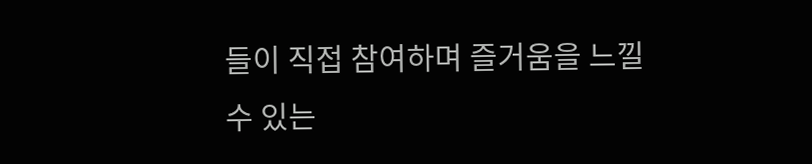들이 직접 참여하며 즐거움을 느낄 수 있는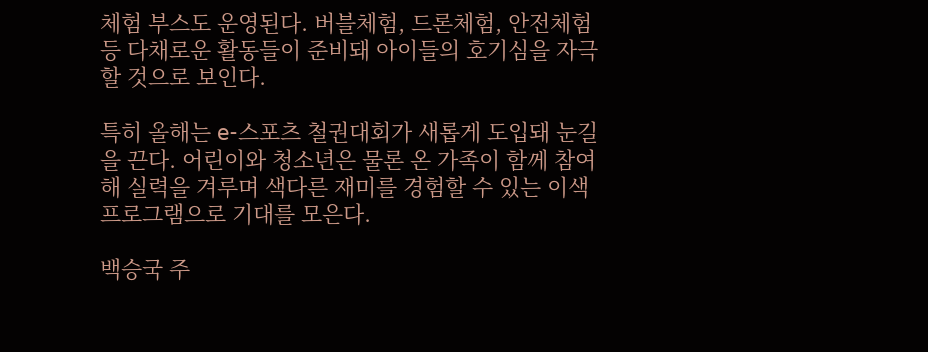체험 부스도 운영된다. 버블체험, 드론체험, 안전체험 등 다채로운 활동들이 준비돼 아이들의 호기심을 자극할 것으로 보인다.

특히 올해는 e-스포츠 철권대회가 새롭게 도입돼 눈길을 끈다. 어린이와 청소년은 물론 온 가족이 함께 참여해 실력을 겨루며 색다른 재미를 경험할 수 있는 이색 프로그램으로 기대를 모은다.

백승국 주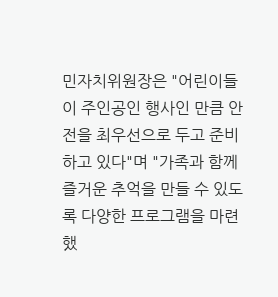민자치위원장은 "어린이들이 주인공인 행사인 만큼 안전을 최우선으로 두고 준비하고 있다"며 "가족과 함께 즐거운 추억을 만들 수 있도록 다양한 프로그램을 마련했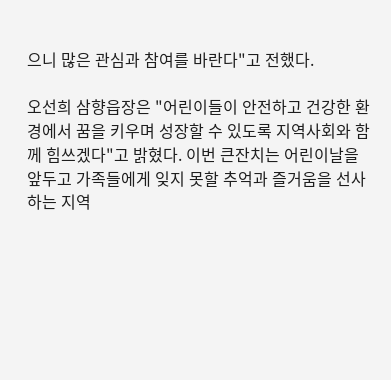으니 많은 관심과 참여를 바란다"고 전했다.

오선희 삼향읍장은 "어린이들이 안전하고 건강한 환경에서 꿈을 키우며 성장할 수 있도록 지역사회와 함께 힘쓰겠다"고 밝혔다. 이번 큰잔치는 어린이날을 앞두고 가족들에게 잊지 못할 추억과 즐거움을 선사하는 지역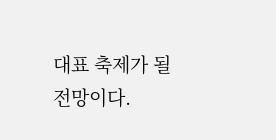대표 축제가 될 전망이다.